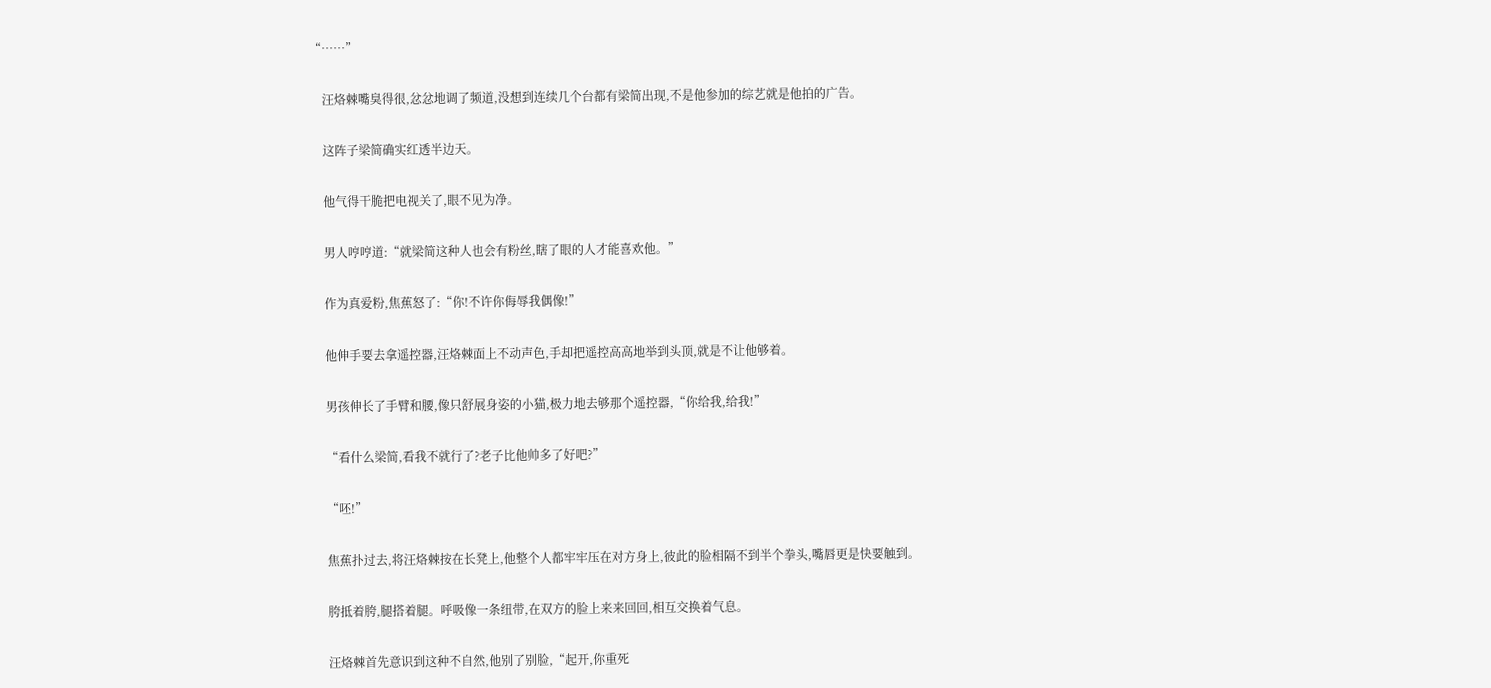“……”

    汪烙棘嘴臭得很,忿忿地调了频道,没想到连续几个台都有梁简出现,不是他参加的综艺就是他拍的广告。

    这阵子梁简确实红透半边天。

    他气得干脆把电视关了,眼不见为净。

    男人哼哼道:“就梁简这种人也会有粉丝,瞎了眼的人才能喜欢他。”

    作为真爱粉,焦蕉怒了:“你!不许你侮辱我偶像!”

    他伸手要去拿遥控器,汪烙棘面上不动声色,手却把遥控高高地举到头顶,就是不让他够着。

    男孩伸长了手臂和腰,像只舒展身姿的小猫,极力地去够那个遥控器,“你给我,给我!”

    “看什么梁简,看我不就行了?老子比他帅多了好吧?”

    “呸!”

    焦蕉扑过去,将汪烙棘按在长凳上,他整个人都牢牢压在对方身上,彼此的脸相隔不到半个拳头,嘴唇更是快要触到。

    胯抵着胯,腿搭着腿。呼吸像一条纽带,在双方的脸上来来回回,相互交换着气息。

    汪烙棘首先意识到这种不自然,他别了别脸,“起开,你重死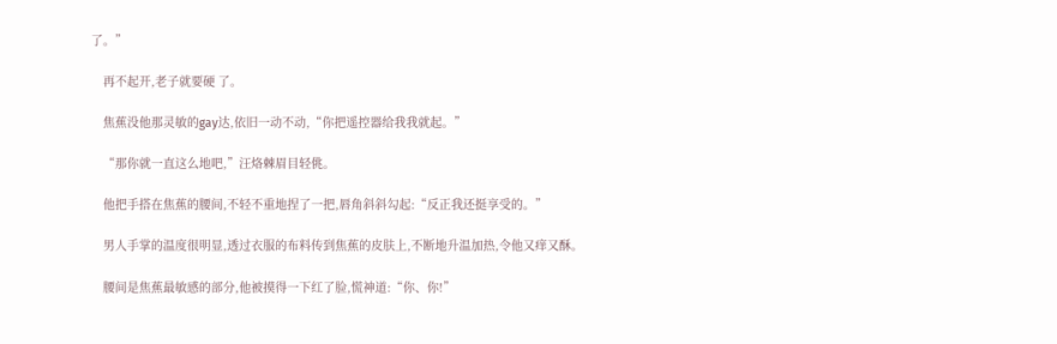了。”

    再不起开,老子就要硬 了。

    焦蕉没他那灵敏的gay达,依旧一动不动,“你把遥控器给我我就起。”

    “那你就一直这么地吧,”汪烙棘眉目轻佻。

    他把手搭在焦蕉的腰间,不轻不重地捏了一把,唇角斜斜勾起:“反正我还挺享受的。”

    男人手掌的温度很明显,透过衣服的布料传到焦蕉的皮肤上,不断地升温加热,令他又痒又酥。

    腰间是焦蕉最敏感的部分,他被摸得一下红了脸,慌神道:“你、你!”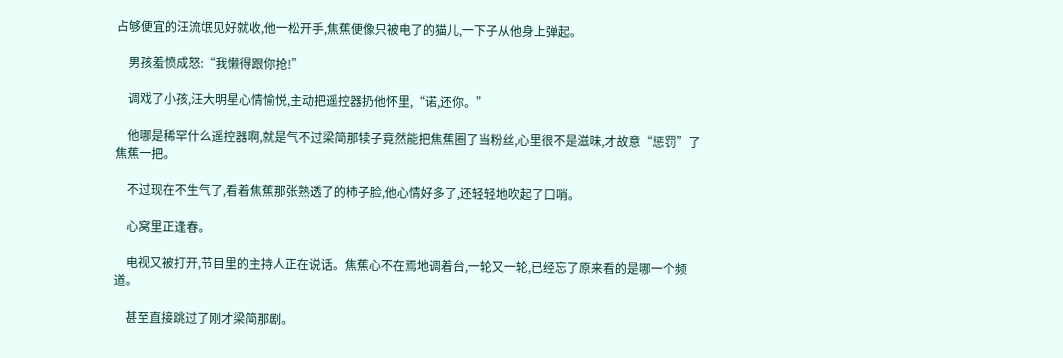占够便宜的汪流氓见好就收,他一松开手,焦蕉便像只被电了的猫儿,一下子从他身上弹起。

    男孩羞愤成怒:“我懒得跟你抢!”

    调戏了小孩,汪大明星心情愉悦,主动把遥控器扔他怀里,“诺,还你。”

    他哪是稀罕什么遥控器啊,就是气不过梁简那犊子竟然能把焦蕉圈了当粉丝,心里很不是滋味,才故意“惩罚”了焦蕉一把。

    不过现在不生气了,看着焦蕉那张熟透了的柿子脸,他心情好多了,还轻轻地吹起了口哨。

    心窝里正逢春。

    电视又被打开,节目里的主持人正在说话。焦蕉心不在焉地调着台,一轮又一轮,已经忘了原来看的是哪一个频道。

    甚至直接跳过了刚才梁简那剧。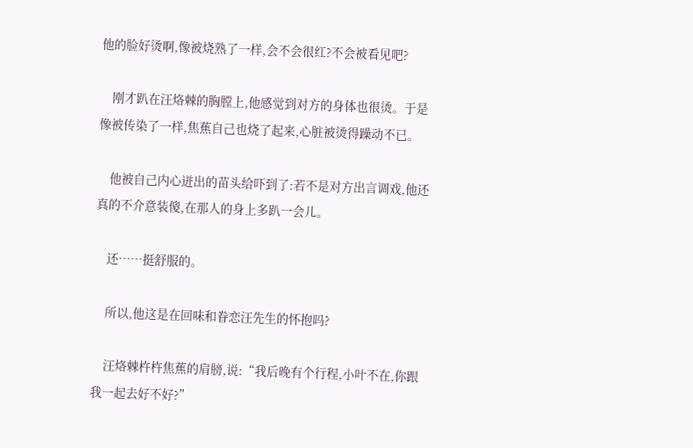他的脸好烫啊,像被烧熟了一样,会不会很红?不会被看见吧?

    刚才趴在汪烙棘的胸膛上,他感觉到对方的身体也很烫。于是像被传染了一样,焦蕉自己也烧了起来,心脏被烫得躁动不已。

    他被自己内心迸出的苗头给吓到了:若不是对方出言调戏,他还真的不介意装傻,在那人的身上多趴一会儿。

    还……挺舒服的。

    所以,他这是在回味和眷恋汪先生的怀抱吗?

    汪烙棘杵杵焦蕉的肩膀,说:“我后晚有个行程,小叶不在,你跟我一起去好不好?”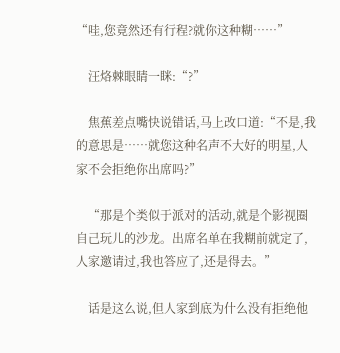“哇,您竟然还有行程?就你这种糊……”

    汪烙棘眼睛一眯:“?”

    焦蕉差点嘴快说错话,马上改口道:“不是,我的意思是……就您这种名声不大好的明星,人家不会拒绝你出席吗?”

    “那是个类似于派对的活动,就是个影视圈自己玩儿的沙龙。出席名单在我糊前就定了,人家邀请过,我也答应了,还是得去。”

    话是这么说,但人家到底为什么没有拒绝他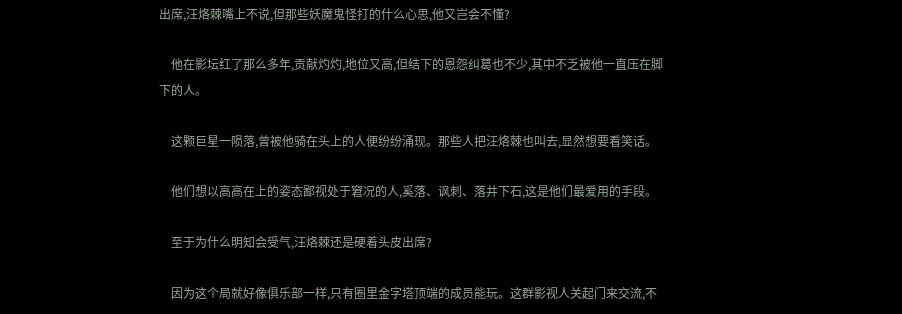出席,汪烙棘嘴上不说,但那些妖魔鬼怪打的什么心思,他又岂会不懂?

    他在影坛红了那么多年,贡献灼灼,地位又高,但结下的恩怨纠葛也不少,其中不乏被他一直压在脚下的人。

    这颗巨星一陨落,曾被他骑在头上的人便纷纷涌现。那些人把汪烙棘也叫去,显然想要看笑话。

    他们想以高高在上的姿态鄙视处于窘况的人,奚落、讽刺、落井下石,这是他们最爱用的手段。

    至于为什么明知会受气,汪烙棘还是硬着头皮出席?

    因为这个局就好像俱乐部一样,只有圈里金字塔顶端的成员能玩。这群影视人关起门来交流,不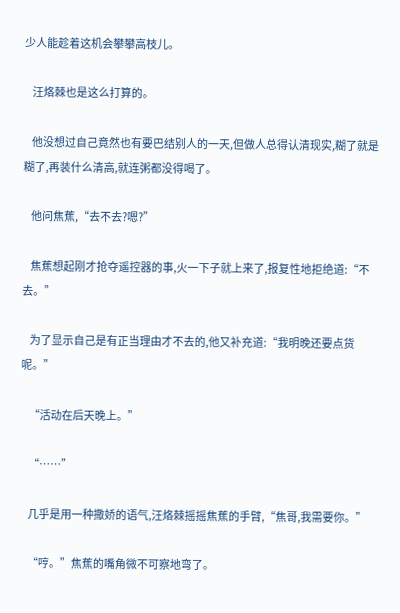少人能趁着这机会攀攀高枝儿。

    汪烙棘也是这么打算的。

    他没想过自己竟然也有要巴结别人的一天,但做人总得认清现实,糊了就是糊了,再装什么清高,就连粥都没得喝了。

    他问焦蕉,“去不去?嗯?”

    焦蕉想起刚才抢夺遥控器的事,火一下子就上来了,报复性地拒绝道:“不去。”

    为了显示自己是有正当理由才不去的,他又补充道:“我明晚还要点货呢。”

    “活动在后天晚上。”

    “……”

    几乎是用一种撒娇的语气,汪烙棘摇摇焦蕉的手臂,“焦哥,我需要你。”

    “哼。”焦蕉的嘴角微不可察地弯了。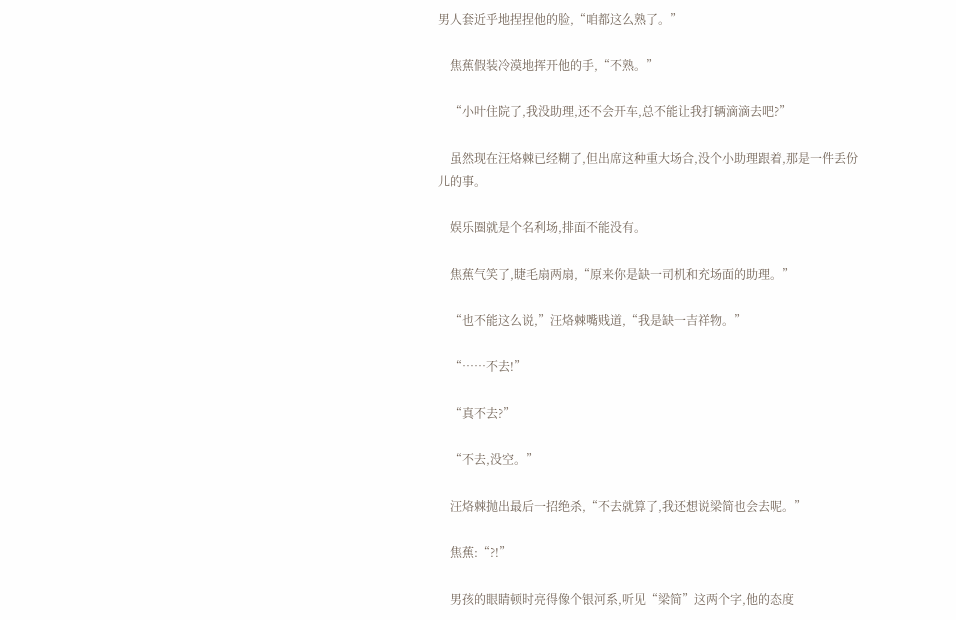男人套近乎地捏捏他的脸,“咱都这么熟了。”

    焦蕉假装冷漠地挥开他的手,“不熟。”

    “小叶住院了,我没助理,还不会开车,总不能让我打辆滴滴去吧?”

    虽然现在汪烙棘已经糊了,但出席这种重大场合,没个小助理跟着,那是一件丢份儿的事。

    娱乐圈就是个名利场,排面不能没有。

    焦蕉气笑了,睫毛扇两扇,“原来你是缺一司机和充场面的助理。”

    “也不能这么说,”汪烙棘嘴贱道,“我是缺一吉祥物。”

    “……不去!”

    “真不去?”

    “不去,没空。”

    汪烙棘抛出最后一招绝杀,“不去就算了,我还想说梁简也会去呢。”

    焦蕉:“?!”

    男孩的眼睛顿时亮得像个银河系,听见“梁简”这两个字,他的态度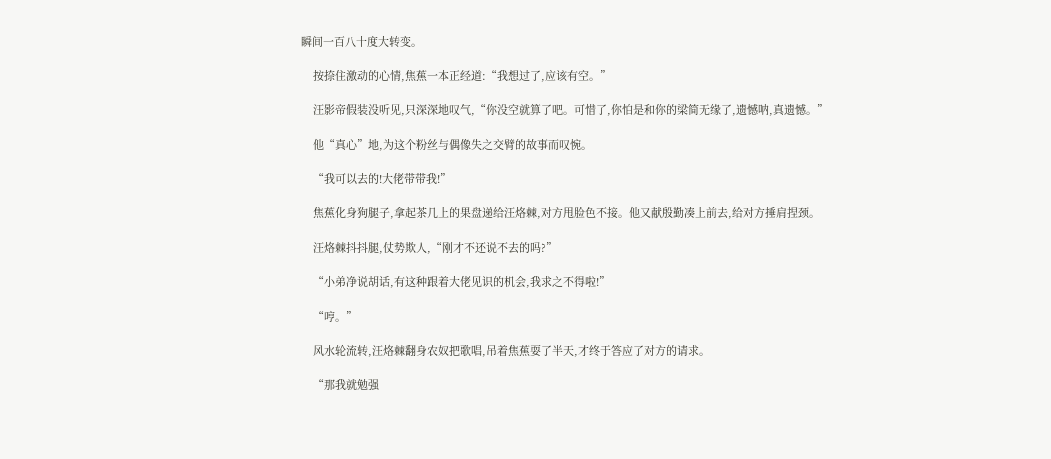瞬间一百八十度大转变。

    按捺住激动的心情,焦蕉一本正经道:“我想过了,应该有空。”

    汪影帝假装没听见,只深深地叹气,“你没空就算了吧。可惜了,你怕是和你的梁简无缘了,遗憾呐,真遗憾。”

    他“真心”地,为这个粉丝与偶像失之交臂的故事而叹惋。

    “我可以去的!大佬带带我!”

    焦蕉化身狗腿子,拿起茶几上的果盘递给汪烙棘,对方甩脸色不接。他又献殷勤凑上前去,给对方捶肩捏颈。

    汪烙棘抖抖腿,仗势欺人,“刚才不还说不去的吗?”

    “小弟净说胡话,有这种跟着大佬见识的机会,我求之不得啦!”

    “哼。”

    风水轮流转,汪烙棘翻身农奴把歌唱,吊着焦蕉耍了半天,才终于答应了对方的请求。

    “那我就勉强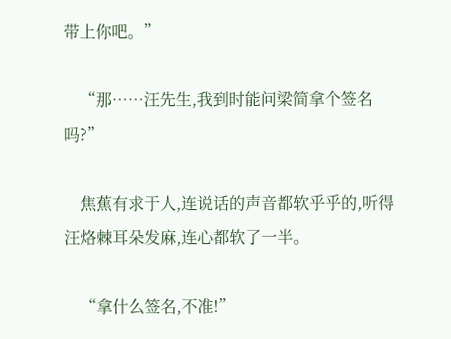带上你吧。”

    “那……汪先生,我到时能问梁简拿个签名吗?”

    焦蕉有求于人,连说话的声音都软乎乎的,听得汪烙棘耳朵发麻,连心都软了一半。

    “拿什么签名,不准!”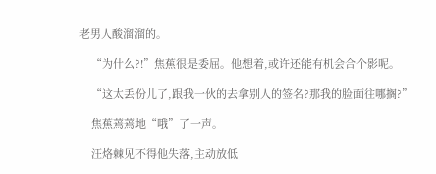老男人酸溜溜的。

    “为什么?!”焦蕉很是委屈。他想着,或许还能有机会合个影呢。

    “这太丢份儿了,跟我一伙的去拿别人的签名?那我的脸面往哪搁?”

    焦蕉蔫蔫地“哦”了一声。

    汪烙棘见不得他失落,主动放低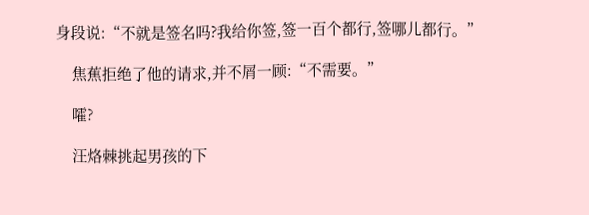身段说:“不就是签名吗?我给你签,签一百个都行,签哪儿都行。”

    焦蕉拒绝了他的请求,并不屑一顾:“不需要。”

    嚯?

    汪烙棘挑起男孩的下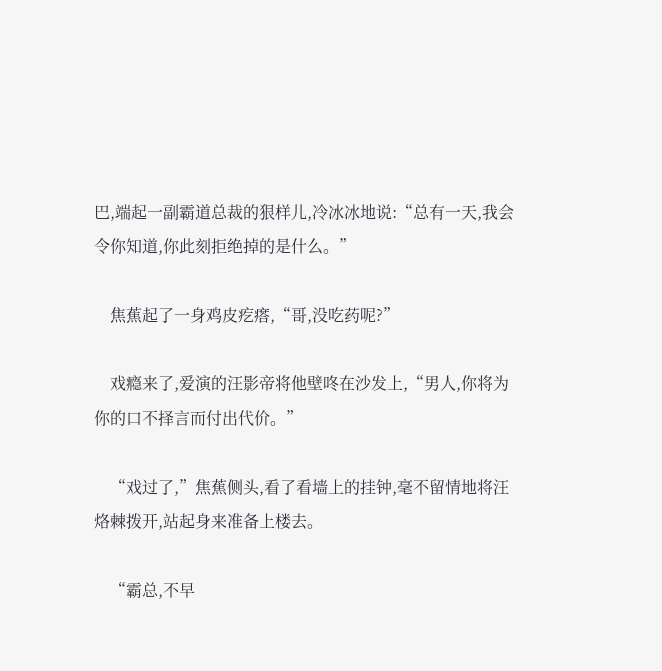巴,端起一副霸道总裁的狠样儿,冷冰冰地说:“总有一天,我会令你知道,你此刻拒绝掉的是什么。”

    焦蕉起了一身鸡皮疙瘩,“哥,没吃药呢?”

    戏瘾来了,爱演的汪影帝将他壁咚在沙发上,“男人,你将为你的口不择言而付出代价。”

    “戏过了,”焦蕉侧头,看了看墙上的挂钟,毫不留情地将汪烙棘拨开,站起身来准备上楼去。

    “霸总,不早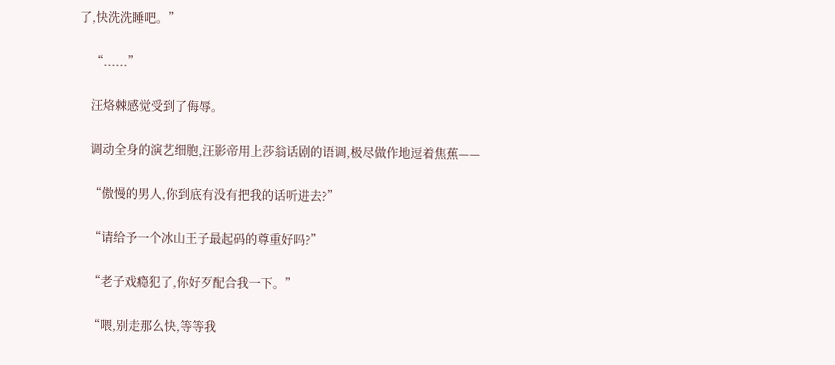了,快洗洗睡吧。”

    “......”

    汪烙棘感觉受到了侮辱。

    调动全身的演艺细胞,汪影帝用上莎翁话剧的语调,极尽做作地逗着焦蕉——

    “傲慢的男人,你到底有没有把我的话听进去?”

    “请给予一个冰山王子最起码的尊重好吗?”

    “老子戏瘾犯了,你好歹配合我一下。”

    “喂,别走那么快,等等我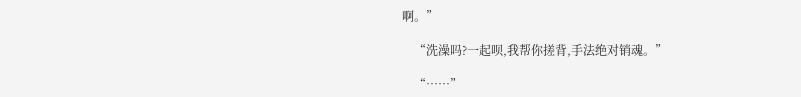啊。”

    “洗澡吗?一起呗,我帮你搓背,手法绝对销魂。”

    “……”